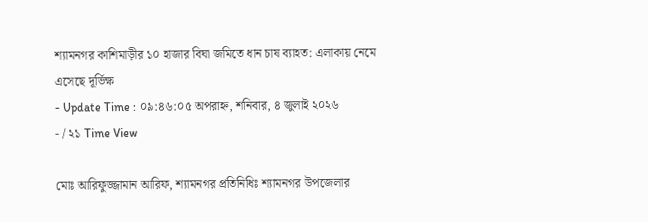শ্যামনগর কাশিমাড়ীর ১০ হাজার বিঘা জমিতে ধান চাষ ব্যাহত: এলাকায় নেমে এসেছে দূর্ভিক্ষ
- Update Time : ০৯:৪৬:০৫ অপরাহ্ন, শনিবার, ৪ জুলাই ২০২৬
- / ২১ Time View

মোঃ আরিফুজ্জামান আরিফ, শ্যামনগর প্রতিনিধিঃ শ্যামনগর উপজেলার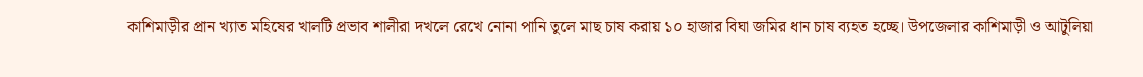কাশিমাড়ীর প্রান খ্যাত মহিষের খালটি প্রভাব শালীরা দখলে রেখে নোনা পানি তুলে মাছ চাষ করায় ১০ হাজার বিঘা জমির ধান চাষ ব্যহত হচ্ছে। উপজেলার কাশিমাড়ী ও আটুলিয়া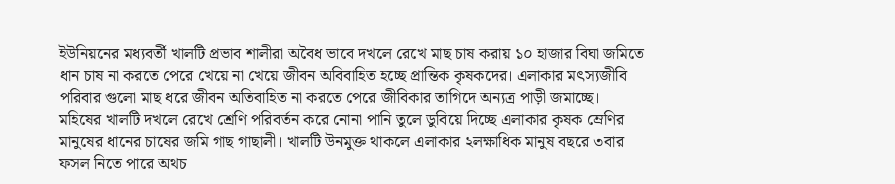ইউনিয়নের মধ্যবর্তী খালটি প্রভাব শালীরা অবৈধ ভাবে দখলে রেখে মাছ চাষ করায় ১০ হাজার বিঘা জমিতে ধান চাষ না করতে পেরে খেয়ে না খেয়ে জীবন অবিবাহিত হচ্ছে প্রান্তিক কৃষকদের। এলাকার মৎস্যজীবি পরিবার গুলো মাছ ধরে জীবন অতিবাহিত না করতে পেরে জীবিকার তাগিদে অন্যত্র পাড়ী জমাচ্ছে। মহিষের খালটি দখলে রেখে শ্রেণি পরিবর্তন করে নোনা পানি তুলে ডুবিয়ে দিচ্ছে এলাকার কৃষক ম্রেণির মানুষের ধানের চাষের জমি গাছ গাছালী। খালটি উনমুক্ত থাকলে এলাকার ২লক্ষাধিক মানুষ বছরে ৩বার ফসল নিতে পারে অথচ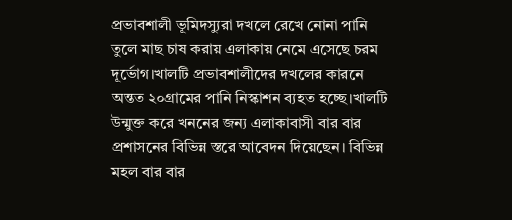প্রভাবশালী ভূমিদস্যুরা দখলে রেখে নোনা পানি তুলে মাছ চাষ করায় এলাকায় নেমে এসেছে চরম দূর্ভোগ।খালটি প্রভাবশালীদের দখলের কারনে অন্তত ২০গ্রামের পানি নিস্কাশন ব্যহত হচ্ছে।খালটি উন্মুক্ত করে খননের জন্য এলাকাবাসী বার বার প্রশাসনের বিভিন্ন স্তরে আবেদন দিয়েছেন। বিভিন্ন মহল বার বার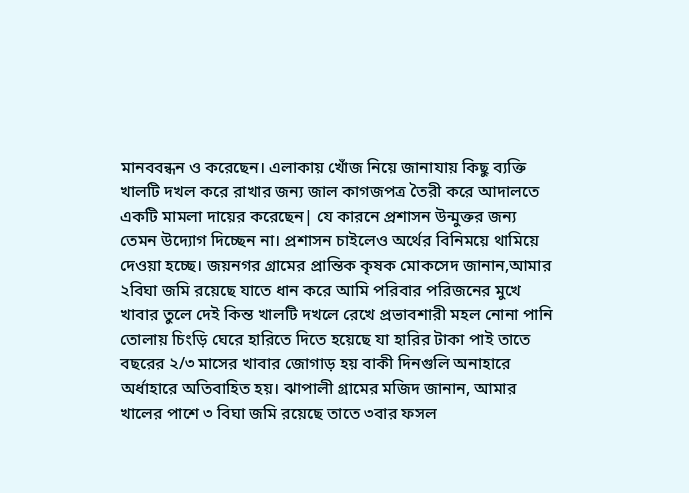মানববন্ধন ও করেছেন। এলাকায় খোঁজ নিয়ে জানাযায় কিছু ব্যক্তি খালটি দখল করে রাখার জন্য জাল কাগজপত্র তৈরী করে আদালতে একটি মামলা দায়ের করেছেন| যে কারনে প্রশাসন উন্মুক্তর জন্য তেমন উদ্যোগ দিচ্ছেন না। প্রশাসন চাইলেও অর্থের বিনিময়ে থামিয়ে দেওয়া হচ্ছে। জয়নগর গ্রামের প্রান্তিক কৃষক মোকসেদ জানান,আমার ২বিঘা জমি রয়েছে যাতে ধান করে আমি পরিবার পরিজনের মুখে খাবার তুলে দেই কিন্ত খালটি দখলে রেখে প্রভাবশারী মহল নোনা পানি তোলায় চিংড়ি ঘেরে হারিতে দিতে হয়েছে যা হারির টাকা পাই তাতে বছরের ২/৩ মাসের খাবার জোগাড় হয় বাকী দিনগুলি অনাহারে অর্ধাহারে অতিবাহিত হয়। ঝাপালী গ্রামের মজিদ জানান, আমার খালের পাশে ৩ বিঘা জমি রয়েছে তাতে ৩বার ফসল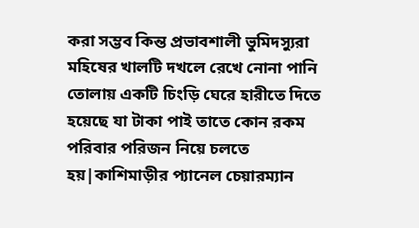করা সম্ভব কিন্ত প্রভাবশালী ভুমিদস্যুরা মহিষের খালটি দখলে রেখে নোনা পানি তোলায় একটি চিংড়ি ঘেরে হারীতে দিতে হয়েছে যা টাকা পাই তাতে কোন রকম পরিবার পরিজন নিয়ে চলতে হয়|কাশিমাড়ীর প্যানেল চেয়ারম্যান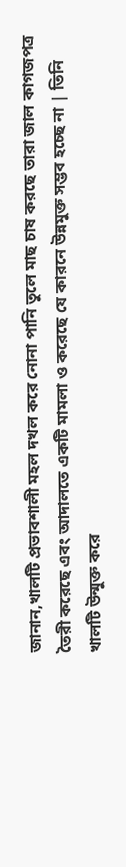জানান,খালটি প্রভাবশালী মহল দখল করে নোনা পানি তুলে মাছ চাষ করছে তারা জাল কাগজপত্র তৈরী করেছে এবং আদালতে একটি মামলা ও করেছে যে কারনে উন্নমুক্ত সম্ভব হচ্ছে না | তিনি খালটি উন্মুক্ত করে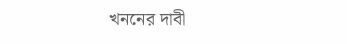খননের দাবী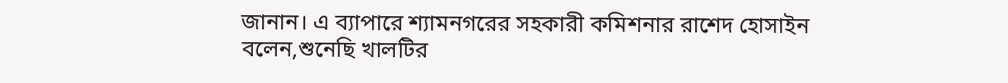জানান। এ ব্যাপারে শ্যামনগরের সহকারী কমিশনার রাশেদ হোসাইন বলেন,শুনেছি খালটির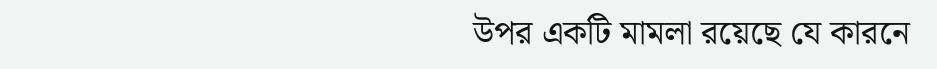উপর একটি মামলা রয়েছে যে কারনে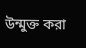উন্মুক্ত করা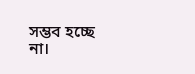সম্ভব হচ্ছে না।